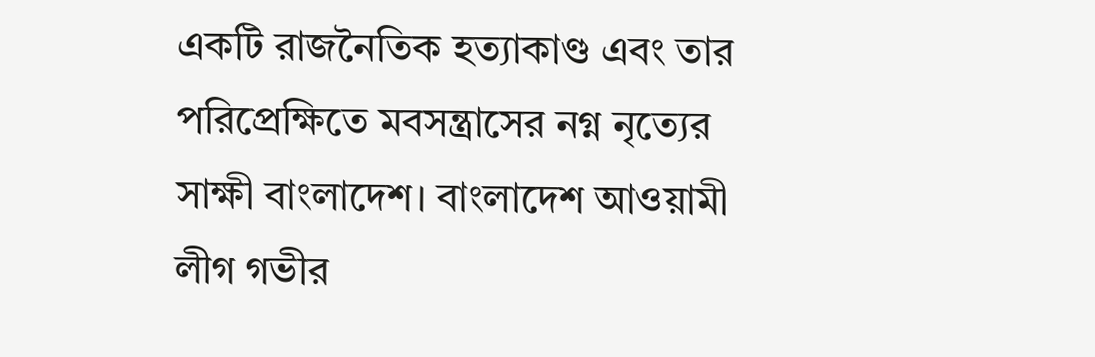একটি রাজনৈতিক হত্যাকাণ্ড এবং তার পরিপ্রেক্ষিতে মবসন্ত্রাসের নগ্ন নৃত্যের সাক্ষী বাংলাদেশ। বাংলাদেশ আওয়ামী লীগ গভীর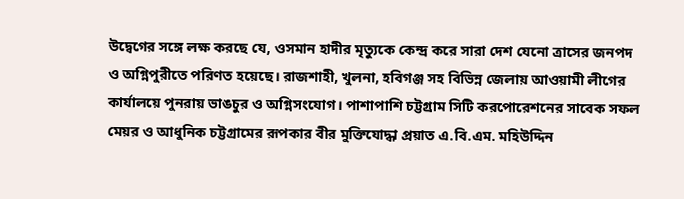উদ্বেগের সঙ্গে লক্ষ করছে যে, ওসমান হাদীর মৃত্যুকে কেন্দ্র করে সারা দেশ যেনো ত্রাসের জনপদ ও অগ্নিপুরীতে পরিণত হয়েছে। রাজশাহী, খুলনা, হবিগঞ্জ সহ বিভিন্ন জেলায় আওয়ামী লীগের কার্যালয়ে পুনরায় ভাঙচুর ও অগ্নিসংযোগ। পাশাপাশি চট্টগ্রাম সিটি করপোরেশনের সাবেক সফল মেয়র ও আধুনিক চট্টগ্রামের রূপকার বীর মুক্তিযোদ্ধা প্রয়াত এ.বি.এম. মহিউদ্দিন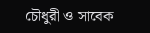চৌধুরী ও সাবেক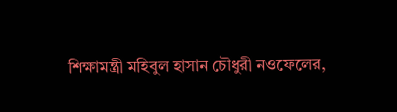শিক্ষামন্ত্রী মহিবুল হাসান চৌধুরী নওফেলের,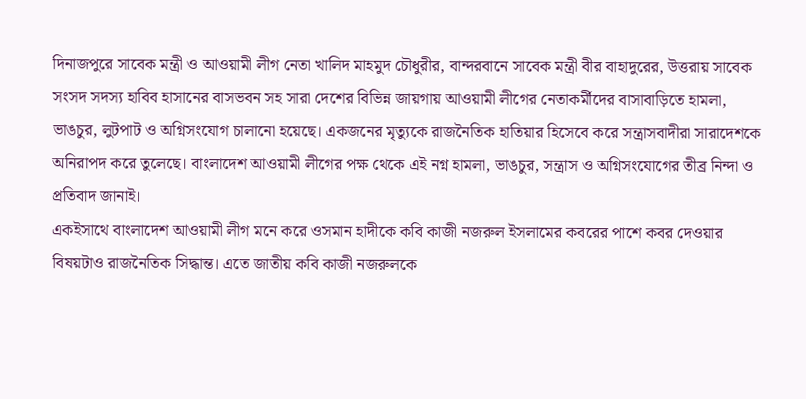দিনাজপুরে সাবেক মন্ত্রী ও আওয়ামী লীগ নেতা খালিদ মাহমুদ চৌধুরীর, বান্দরবানে সাবেক মন্ত্রী বীর বাহাদুরের, উত্তরায় সাবেক সংসদ সদস্য হাবিব হাসানের বাসভবন সহ সারা দেশের বিভিন্ন জায়গায় আওয়ামী লীগের নেতাকর্মীদের বাসাবাড়িতে হামলা, ভাঙচুর, লুটপাট ও অগ্নিসংযোগ চালানো হয়েছে। একজনের মৃত্যুকে রাজনৈতিক হাতিয়ার হিসেবে করে সন্ত্রাসবাদীরা সারাদেশকে অনিরাপদ করে তুলেছে। বাংলাদেশ আওয়ামী লীগের পক্ষ থেকে এই নগ্ন হামলা, ভাঙচুর, সন্ত্রাস ও অগ্নিসংযোগের তীব্র নিন্দা ও প্রতিবাদ জানাই।
একইসাথে বাংলাদেশ আওয়ামী লীগ মনে করে ওসমান হাদীকে কবি কাজী নজরুল ইসলামের কবরের পাশে কবর দেওয়ার বিষয়টাও রাজনৈতিক সিদ্ধান্ত। এতে জাতীয় কবি কাজী নজরুলকে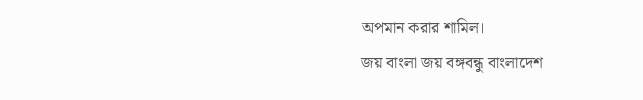অপমান করার শামিল।
জয় বাংলা জয় বঙ্গবন্ধু বাংলাদেশ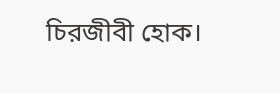চিরজীবী হোক।